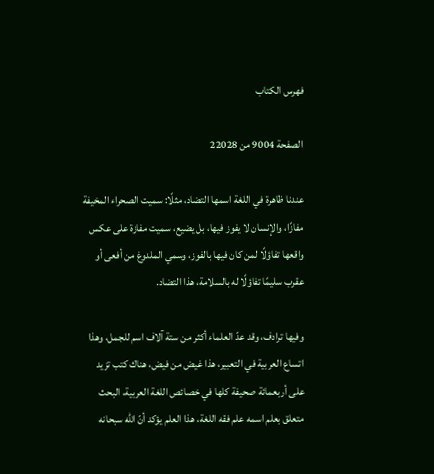فهرس الكتاب

الصفحة 9004 من 22028

عندنا ظاهرة في اللغة اسمها التضاد، مثلًا: سميت الصحراء المخيفة مفازًا، والإنسان لا يفوز فيها، بل يضيع، سميت مفازة على عكس واقعها تفاؤلًا لمن كان فيها بالفوز، وسمي الملدوغ من أفعى أو عقرب سليمًا تفاؤلًا له بالسلامة، هذا التضاد.

وفيها ترادف، وقد عدّ العلماء أكثر من ستة آلاف اسم للجمل، وهذا اتساع العربية في التعبير، هذا غيض من فيض، هناك كتب تزيد على أربعمائة صحيفة كلها في خصائص اللغة العربية، البحث متعلق بعلم اسمه علم فقه اللغة، هذا العلم يؤكد أنّ الله سبحانه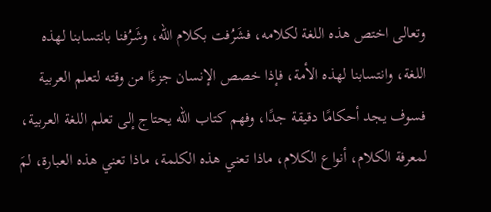وتعالى اختص هذه اللغة لكلامه، فشَرُفت بكلام الله، وشَرُفنا بانتسابنا لهذه اللغة، وانتسابنا لهذه الأمة، فإذا خصص الإنسان جزءًا من وقته لتعلم العربية فسوف يجد أحكامًا دقيقة جدًا، وفهم كتاب الله يحتاج إلى تعلم اللغة العربية، لمعرفة الكلام، أنواع الكلام، ماذا تعني هذه الكلمة، ماذا تعني هذه العبارة، لمَ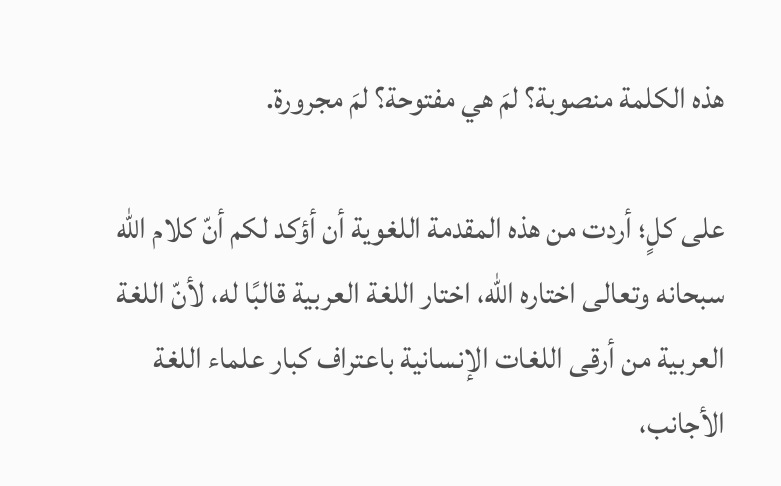هذه الكلمة منصوبة؟ لمَ هي مفتوحة؟ لمَ مجرورة.

على كلٍ؛ أردت من هذه المقدمة اللغوية أن أؤكد لكم أنّ كلام الله سبحانه وتعالى اختاره الله، اختار اللغة العربية قالبًا له، لأنّ اللغة العربية من أرقى اللغات الإنسانية باعتراف كبار علماء اللغة الأجانب،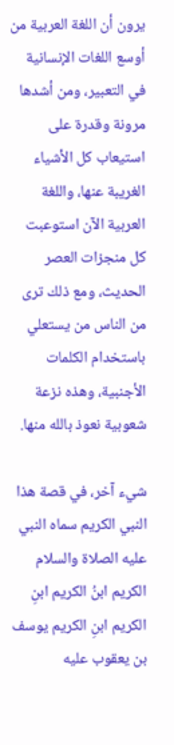يرون أن اللغة العربية من أوسع اللغات الإنسانية في التعبير، ومن أشدها مرونة وقدرة على استيعاب كل الأشياء الغريبة عنها، واللغة العربية الآن استوعبت كل منجزات العصر الحديث، ومع ذلك ترى من الناس من يستعلي باستخدام الكلمات الأجنبية، وهذه نزعة شعوبية نعوذ بالله منها.

شيء آخر، في قصة هذا النبي الكريم سماه النبي عليه الصلاة والسلام الكريم ابنُ الكريم ابنِ الكريم ابنِ الكريم يوسف بن يعقوب عليه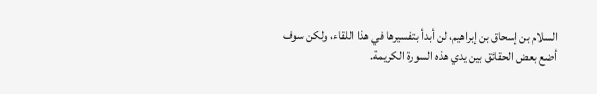السلام بن إسحاق بن إبراهيم، لن أبدأ بتفسيرها في هذا اللقاء، ولكن سوف أضع بعض الحقائق بين يدي هذه السورة الكريمة.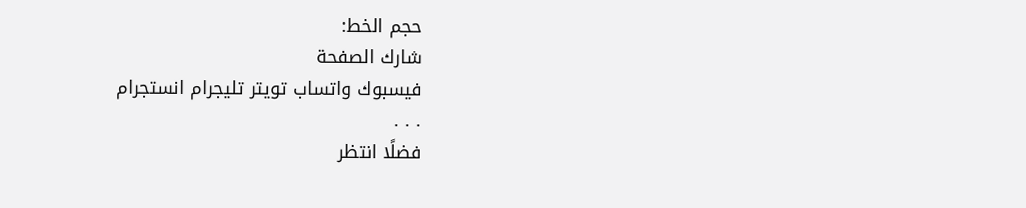حجم الخط:
شارك الصفحة
فيسبوك واتساب تويتر تليجرام انستجرام
. . .
فضلًا انتظر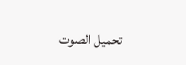تحميل الصوت